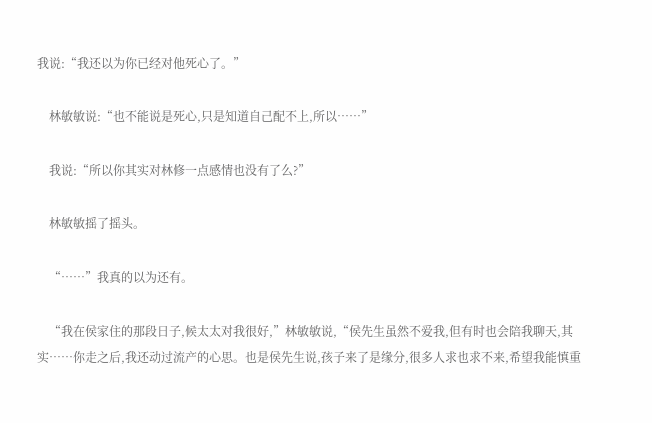我说:“我还以为你已经对他死心了。”

    林敏敏说:“也不能说是死心,只是知道自己配不上,所以……”

    我说:“所以你其实对林修一点感情也没有了么?”

    林敏敏摇了摇头。

    “……”我真的以为还有。

    “我在侯家住的那段日子,候太太对我很好,”林敏敏说,“侯先生虽然不爱我,但有时也会陪我聊天,其实……你走之后,我还动过流产的心思。也是侯先生说,孩子来了是缘分,很多人求也求不来,希望我能慎重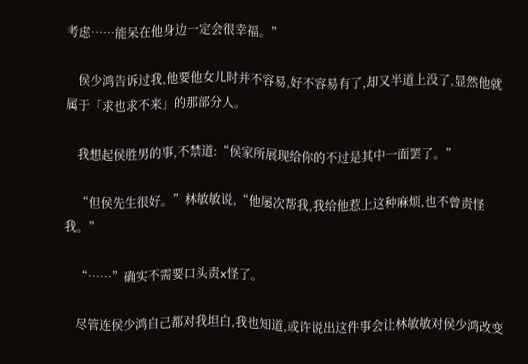考虑……能呆在他身边一定会很幸福。”

    侯少鸿告诉过我,他要他女儿时并不容易,好不容易有了,却又半道上没了,显然他就属于「求也求不来」的那部分人。

    我想起侯胜男的事,不禁道:“侯家所展现给你的不过是其中一面罢了。”

    “但侯先生很好。”林敏敏说,“他屡次帮我,我给他惹上这种麻烦,也不曾责怪我。”

    “……”确实不需要口头责x怪了。

    尽管连侯少鸿自己都对我坦白,我也知道,或许说出这件事会让林敏敏对侯少鸿改变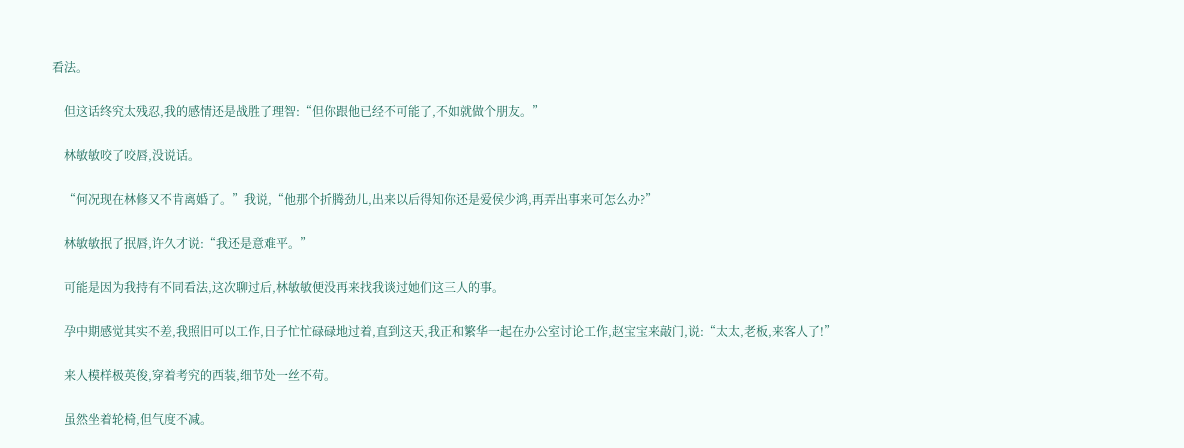看法。

    但这话终究太残忍,我的感情还是战胜了理智:“但你跟他已经不可能了,不如就做个朋友。”

    林敏敏咬了咬唇,没说话。

    “何况现在林修又不肯离婚了。”我说,“他那个折腾劲儿,出来以后得知你还是爱侯少鸿,再弄出事来可怎么办?”

    林敏敏抿了抿唇,许久才说:“我还是意难平。”

    可能是因为我持有不同看法,这次聊过后,林敏敏便没再来找我谈过她们这三人的事。

    孕中期感觉其实不差,我照旧可以工作,日子忙忙碌碌地过着,直到这天,我正和繁华一起在办公室讨论工作,赵宝宝来敲门,说:“太太,老板,来客人了!”

    来人模样极英俊,穿着考究的西装,细节处一丝不苟。

    虽然坐着轮椅,但气度不减。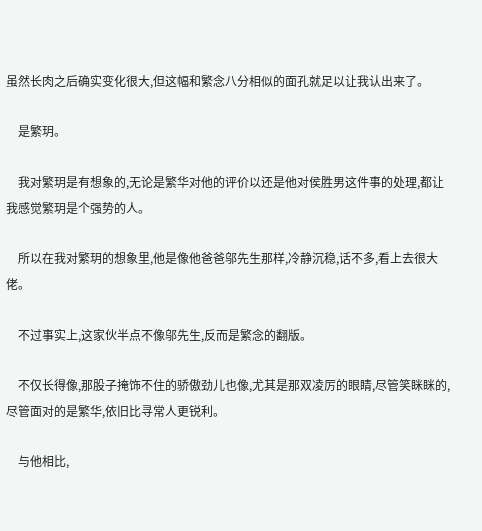虽然长肉之后确实变化很大,但这幅和繁念八分相似的面孔就足以让我认出来了。

    是繁玥。

    我对繁玥是有想象的,无论是繁华对他的评价以还是他对侯胜男这件事的处理,都让我感觉繁玥是个强势的人。

    所以在我对繁玥的想象里,他是像他爸爸邬先生那样,冷静沉稳,话不多,看上去很大佬。

    不过事实上,这家伙半点不像邬先生,反而是繁念的翻版。

    不仅长得像,那股子掩饰不住的骄傲劲儿也像,尤其是那双凌厉的眼睛,尽管笑眯眯的,尽管面对的是繁华,依旧比寻常人更锐利。

    与他相比,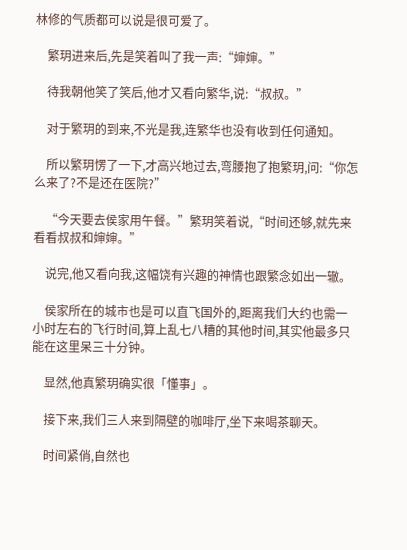林修的气质都可以说是很可爱了。

    繁玥进来后,先是笑着叫了我一声:“婶婶。”

    待我朝他笑了笑后,他才又看向繁华,说:“叔叔。”

    对于繁玥的到来,不光是我,连繁华也没有收到任何通知。

    所以繁玥愣了一下,才高兴地过去,弯腰抱了抱繁玥,问:“你怎么来了?不是还在医院?”

    “今天要去侯家用午餐。”繁玥笑着说,“时间还够,就先来看看叔叔和婶婶。”

    说完,他又看向我,这幅饶有兴趣的神情也跟繁念如出一辙。

    侯家所在的城市也是可以直飞国外的,距离我们大约也需一小时左右的飞行时间,算上乱七八糟的其他时间,其实他最多只能在这里呆三十分钟。

    显然,他真繁玥确实很「懂事」。

    接下来,我们三人来到隔壁的咖啡厅,坐下来喝茶聊天。

    时间紧俏,自然也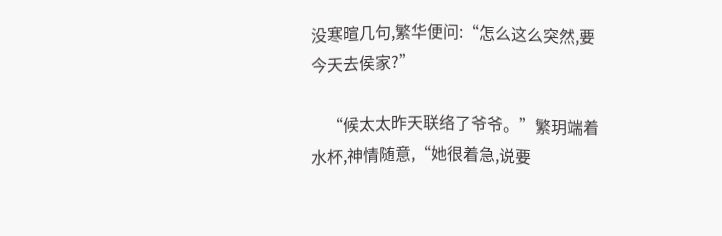没寒暄几句,繁华便问:“怎么这么突然,要今天去侯家?”

    “候太太昨天联络了爷爷。”繁玥端着水杯,神情随意,“她很着急,说要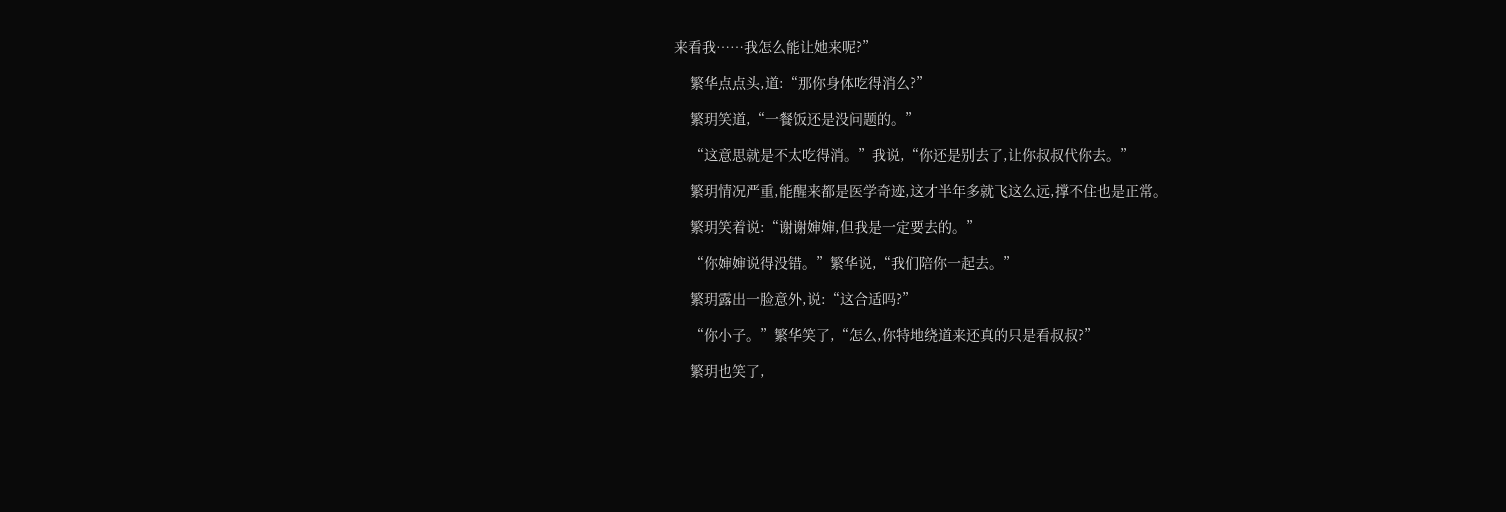来看我……我怎么能让她来呢?”

    繁华点点头,道:“那你身体吃得消么?”

    繁玥笑道,“一餐饭还是没问题的。”

    “这意思就是不太吃得消。”我说,“你还是别去了,让你叔叔代你去。”

    繁玥情况严重,能醒来都是医学奇迹,这才半年多就飞这么远,撑不住也是正常。

    繁玥笑着说:“谢谢婶婶,但我是一定要去的。”

    “你婶婶说得没错。”繁华说,“我们陪你一起去。”

    繁玥露出一脸意外,说:“这合适吗?”

    “你小子。”繁华笑了,“怎么,你特地绕道来还真的只是看叔叔?”

    繁玥也笑了,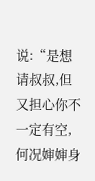说:“是想请叔叔,但又担心你不一定有空,何况婶婶身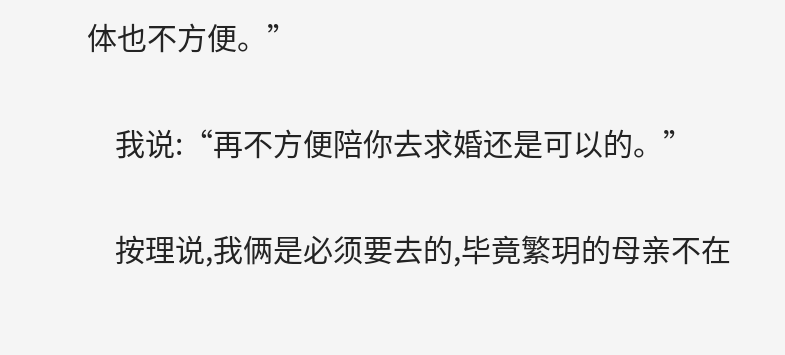体也不方便。”

    我说:“再不方便陪你去求婚还是可以的。”

    按理说,我俩是必须要去的,毕竟繁玥的母亲不在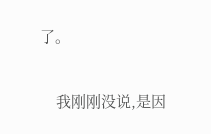了。

    我刚刚没说,是因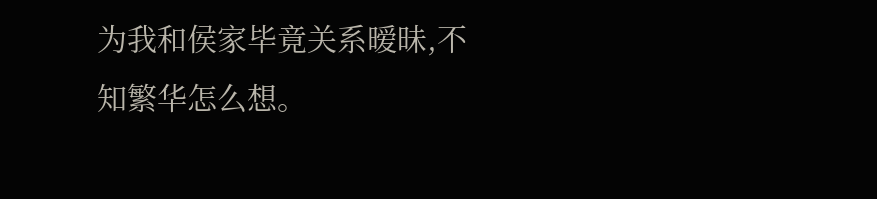为我和侯家毕竟关系暧昧,不知繁华怎么想。